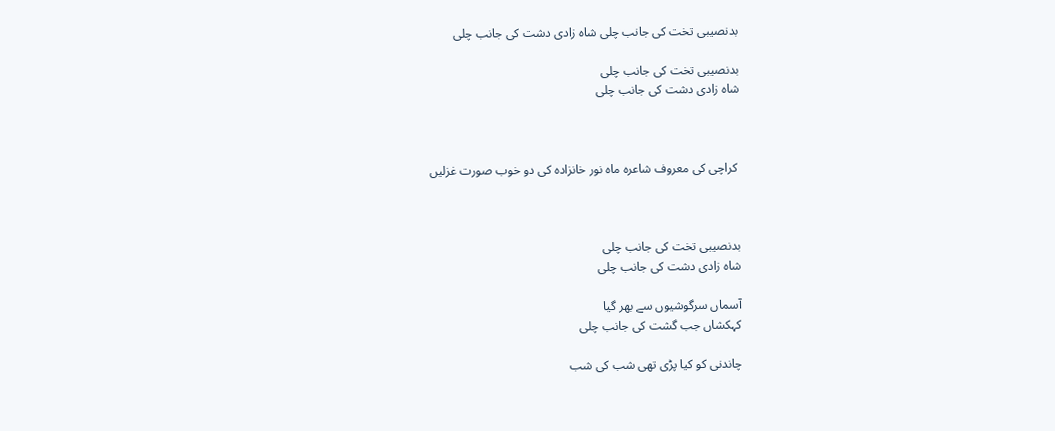بدنصیبی تخت کی جانب چلی شاہ زادی دشت کی جانب چلی

بدنصیبی تخت کی جانب چلی
شاہ زادی دشت کی جانب چلی



 کراچی کی معروف شاعرہ ماہ نور خانزادہ کی دو خوب صورت غزلیں



بدنصیبی تخت کی جانب چلی
شاہ زادی دشت کی جانب چلی

آسماں سرگوشیوں سے بھر گیا
کہکشاں جب گشت کی جانب چلی

چاندنی کو کیا پڑی تھی شب کی شب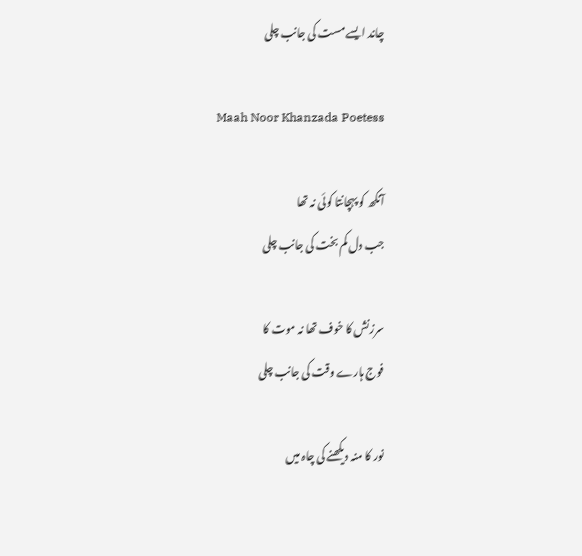چاند ایسے مست کی جانب چلی

Maah Noor Khanzada Poetess

آنکھ کو پہچانتا کوئی نہ تھا
جب دل کم بخت کی جانب چلی

سرزنش کا خوف تھا نہ موت کا
فوج ہارے وقت کی جانب چلی

نور کا منہ دیکھنے کی چاہ میں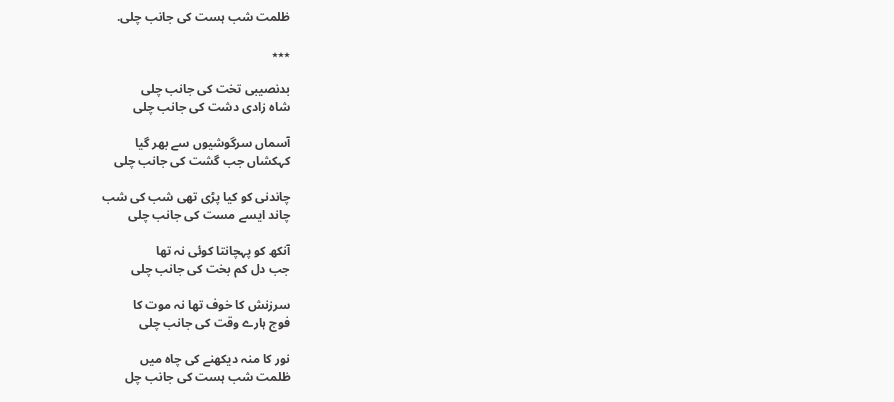ظلمت شب ہست کی جانب چلی.

٭٭٭

بدنصیبی تخت کی جانب چلی
شاہ زادی دشت کی جانب چلی

آسماں سرگوشیوں سے بھر گیا
کہکشاں جب گشت کی جانب چلی

چاندنی کو کیا پڑی تھی شب کی شب
چاند ایسے مست کی جانب چلی

آنکھ کو پہچانتا کوئی نہ تھا
جب دل کم بخت کی جانب چلی

سرزنش کا خوف تھا نہ موت کا
فوج ہارے وقت کی جانب چلی

نور کا منہ دیکھنے کی چاہ میں
ظلمت شب ہست کی جانب چل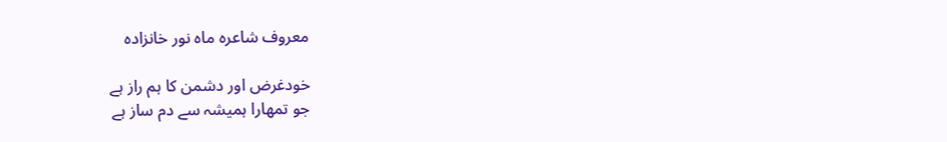معروف شاعرہ ماہ نور خانزادہ

خودغرض اور دشمن کا ہم راز ہے
جو تمھارا ہمیشہ سے دم ساز ہے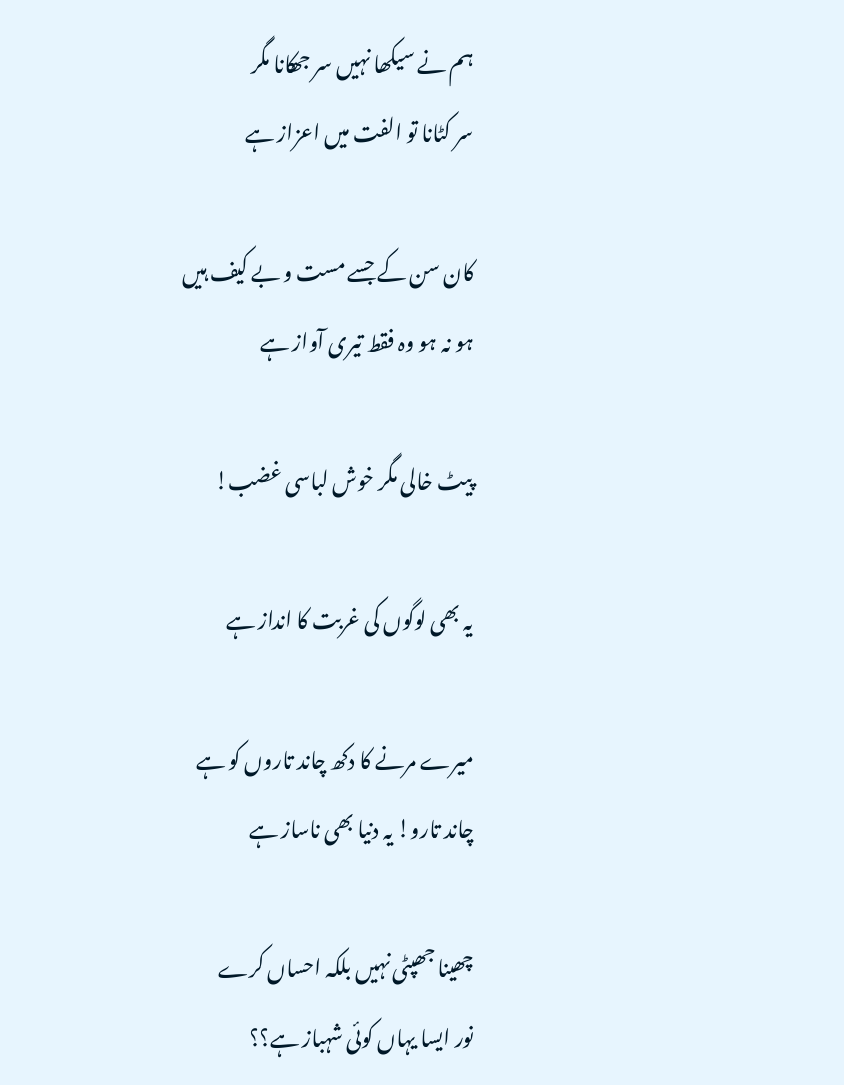ہم نے سیکھا نہیں سر جھکانا مگر
سر کٹانا تو الفت میں اعزاز ہے

کان سن کے جسے مست و بے کیف ہیں
ہو نہ ہو وہ فقط تیری آواز ہے

پیٹ خالی مگر خوش لباسی غضب!

یہ بھی لوگوں کی غربت کا انداز ہے

میرے مرنے کا دکھ چاند تاروں کو ہے
چاند تارو! یہ دنیا بھی ناساز ہے

چھینا جھپٹی نہیں بلکہ احساں کرے
نور ایسا یہاں کوئی شہباز ہے؟؟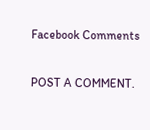Facebook Comments

POST A COMMENT.